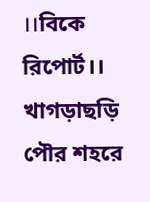।।বিকে রিপোর্ট।।
খাগড়াছড়ি পৌর শহরে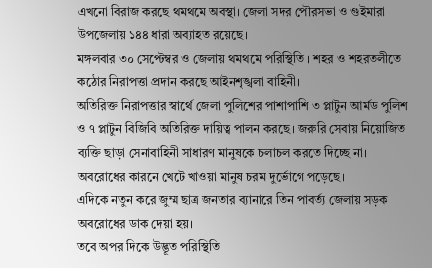এখনো বিরাজ করছে থমথমে অবস্থা। জেলা সদর পৌরসভা ও গুইমারা উপজেলায় ১৪৪ ধারা অব্যাহত রয়েছে।
মঙ্গলবার ৩০ সেপ্টেম্বর ও জেলায় থমথমে পরিস্থিতি । শহর ও শহরতলীতে কঠোর নিরাপত্তা প্রদান করছে আইনশৃঙ্খলা বাহিনী।
অতিরিক্ত নিরাপত্তার স্বার্থে জেলা পুলিশের পাশাপাশি ৩ প্লাটুন আর্মড পুলিশ ও ৭ প্লাটুন বিজিবি অতিরিক্ত দায়িত্ব পালন করছে। জরুরি সেবায় নিয়োজিত ব্যক্তি ছাড়া সেনাবাহিনী সাধারণ মানুষকে চলাচল করতে দিচ্ছে না। অবরোধের কারনে খেটে খাওয়া মানুষ চরম দুর্ভোগে পড়েছে।
এদিকে নতুন করে জুম্ম ছাত্র জনতার ব্যানারে তিন পাবর্ত্য জেলায় সড়ক অবরোধের ডাক দেয়া হয়।
তবে অপর দিকে উদ্ভূত পরিস্থিতি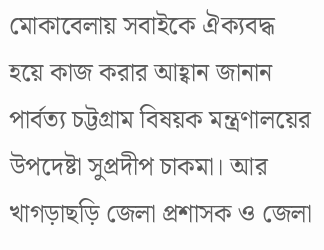মোকাবেলায় সবাইকে ঐক্যবদ্ধ হয়ে কাজ করার আহ্বান জানান পার্বত্য চট্টগ্রাম বিষয়ক মন্ত্রণালয়ের উপদেষ্টা সুপ্রদীপ চাকমা। আর খাগড়াছড়ি জেলা প্রশাসক ও জেলা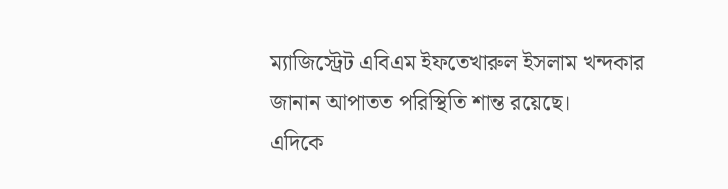ম্যাজিস্ট্রেট এবিএম ইফতেখারুল ইসলাম খন্দকার জানান আপাতত পরিস্থিতি শান্ত রয়েছে।
এদিকে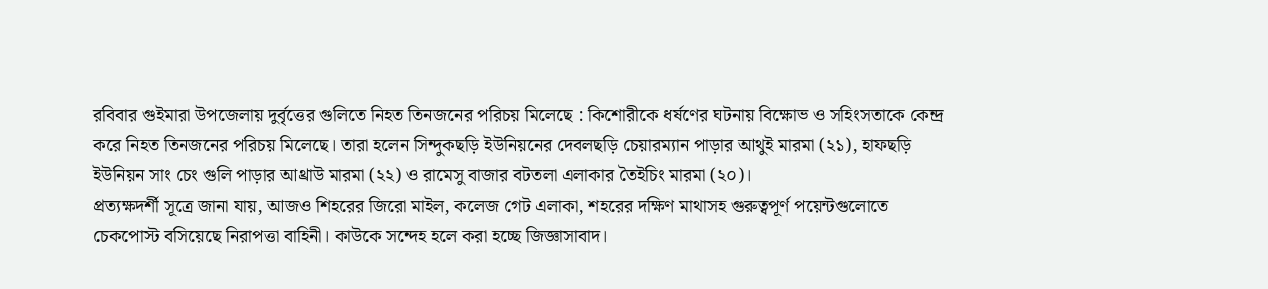রবিবার গুইমারা উপজেলায় দুর্বৃত্তের গুলিতে নিহত তিনজনের পরিচয় মিলেছে : কিশোরীকে ধর্ষণের ঘটনায় বিক্ষোভ ও সহিংসতাকে কেন্দ্র করে নিহত তিনজনের পরিচয় মিলেছে। তারা হলেন সিন্দুকছড়ি ইউনিয়নের দেবলছড়ি চেয়ারম্যান পাড়ার আথুই মারমা (২১), হাফছড়ি ইউনিয়ন সাং চেং গুলি পাড়ার আথ্রাউ মারমা (২২) ও রামেসু বাজার বটতলা এলাকার তৈইচিং মারমা (২০)।
প্রত্যক্ষদর্শী সূত্রে জানা যায়, আজও শিহরের জিরো মাইল, কলেজ গেট এলাকা, শহরের দক্ষিণ মাথাসহ গুরুত্বপূর্ণ পয়েন্টগুলোতে চেকপোস্ট বসিয়েছে নিরাপত্তা বাহিনী। কাউকে সন্দেহ হলে করা হচ্ছে জিজ্ঞাসাবাদ।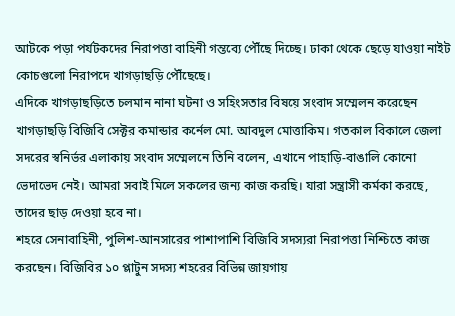আটকে পড়া পর্যটকদের নিরাপত্তা বাহিনী গন্তব্যে পৌঁছে দিচ্ছে। ঢাকা থেকে ছেড়ে যাওয়া নাইট কোচগুলো নিরাপদে খাগড়াছড়ি পৌঁছেছে।
এদিকে খাগড়াছড়িতে চলমান নানা ঘটনা ও সহিংসতার বিষয়ে সংবাদ সম্মেলন করেছেন খাগড়াছড়ি বিজিবি সেক্টর কমান্ডার কর্নেল মো. আবদুল মোত্তাকিম। গতকাল বিকালে জেলা সদরের স্বনির্ভর এলাকায় সংবাদ সম্মেলনে তিনি বলেন, এখানে পাহাড়ি-বাঙালি কোনো ভেদাভেদ নেই। আমরা সবাই মিলে সকলের জন্য কাজ করছি। যারা সন্ত্রাসী কর্মকা করছে, তাদের ছাড় দেওয়া হবে না।
শহরে সেনাবাহিনী, পুলিশ-আনসারের পাশাপাশি বিজিবি সদস্যরা নিরাপত্তা নিশ্চিতে কাজ করছেন। বিজিবির ১০ প্লাটুন সদস্য শহরের বিভিন্ন জায়গায়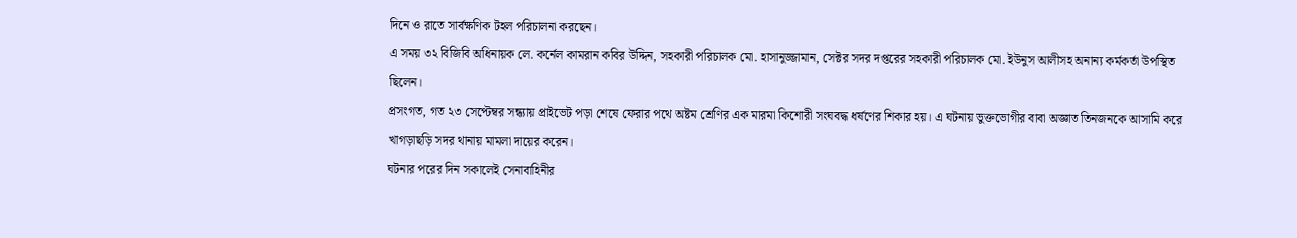দিনে ও রাতে সার্বক্ষণিক টহল পরিচালনা করছেন।
এ সময় ৩২ বিজিবি অধিনায়ক লে. কর্নেল কামরান কবির উদ্দিন, সহকারী পরিচালক মো. হাসানুজ্জামান, সেক্টর সদর দপ্তরের সহকারী পরিচালক মো. ইউনুস আলীসহ অনান্য কর্মকর্তা উপস্থিত ছিলেন।
প্রসংগত, গত ২৩ সেপ্টেম্বর সন্ধ্যায় প্রাইভেট পড়া শেষে ফেরার পথে অষ্টম শ্রেণির এক মারমা কিশোরী সংঘবদ্ধ ধর্ষণের শিকার হয়। এ ঘটনায় ভুক্তভোগীর বাবা অজ্ঞাত তিনজনকে আসামি করে খাগড়াছড়ি সদর থানায় মামলা দায়ের করেন।
ঘটনার পরের দিন সকালেই সেনাবাহিনীর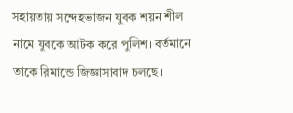সহায়তায় সন্দেহভাজন যুবক শয়ন শীল নামে যুবকে আটক করে পুলিশ। বর্তমানে তাকে রিমান্ডে জিজ্ঞাসাবাদ চলছে।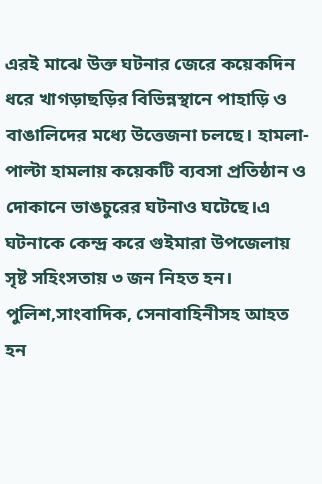এরই মাঝে উক্ত ঘটনার জেরে কয়েকদিন ধরে খাগড়াছড়ির বিভিন্নস্থানে পাহাড়ি ও বাঙালিদের মধ্যে উত্তেজনা চলছে। হামলা-পাল্টা হামলায় কয়েকটি ব্যবসা প্রতিষ্ঠান ও দোকানে ভাঙচুরের ঘটনাও ঘটেছে।এ ঘটনাকে কেন্দ্র করে গুইমারা উপজেলায় সৃষ্ট সহিংসতায় ৩ জন নিহত হন। পুলিশ,সাংবাদিক, সেনাবাহিনীসহ আহত হন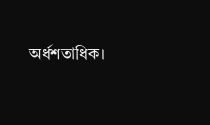অর্ধশতাধিক।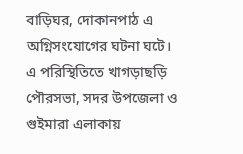বাড়িঘর, দোকানপাঠ এ অগ্নিসংযোগের ঘটনা ঘটে।
এ পরিস্থিতিতে খাগড়াছড়ি পৌরসভা, সদর উপজেলা ও গুইমারা এলাকায়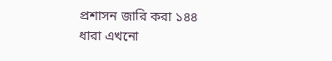প্রশাসন জারি করা ১৪৪ ধারা এখনো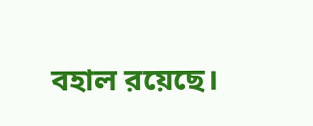বহাল রয়েছে।